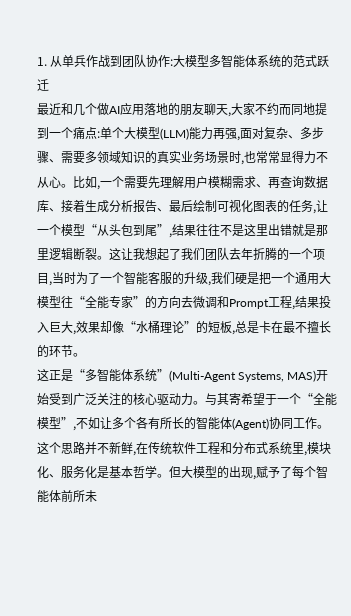1. 从单兵作战到团队协作:大模型多智能体系统的范式跃迁
最近和几个做AI应用落地的朋友聊天,大家不约而同地提到一个痛点:单个大模型(LLM)能力再强,面对复杂、多步骤、需要多领域知识的真实业务场景时,也常常显得力不从心。比如,一个需要先理解用户模糊需求、再查询数据库、接着生成分析报告、最后绘制可视化图表的任务,让一个模型“从头包到尾”,结果往往不是这里出错就是那里逻辑断裂。这让我想起了我们团队去年折腾的一个项目,当时为了一个智能客服的升级,我们硬是把一个通用大模型往“全能专家”的方向去微调和Prompt工程,结果投入巨大,效果却像“水桶理论”的短板,总是卡在最不擅长的环节。
这正是“多智能体系统”(Multi-Agent Systems, MAS)开始受到广泛关注的核心驱动力。与其寄希望于一个“全能模型”,不如让多个各有所长的智能体(Agent)协同工作。这个思路并不新鲜,在传统软件工程和分布式系统里,模块化、服务化是基本哲学。但大模型的出现,赋予了每个智能体前所未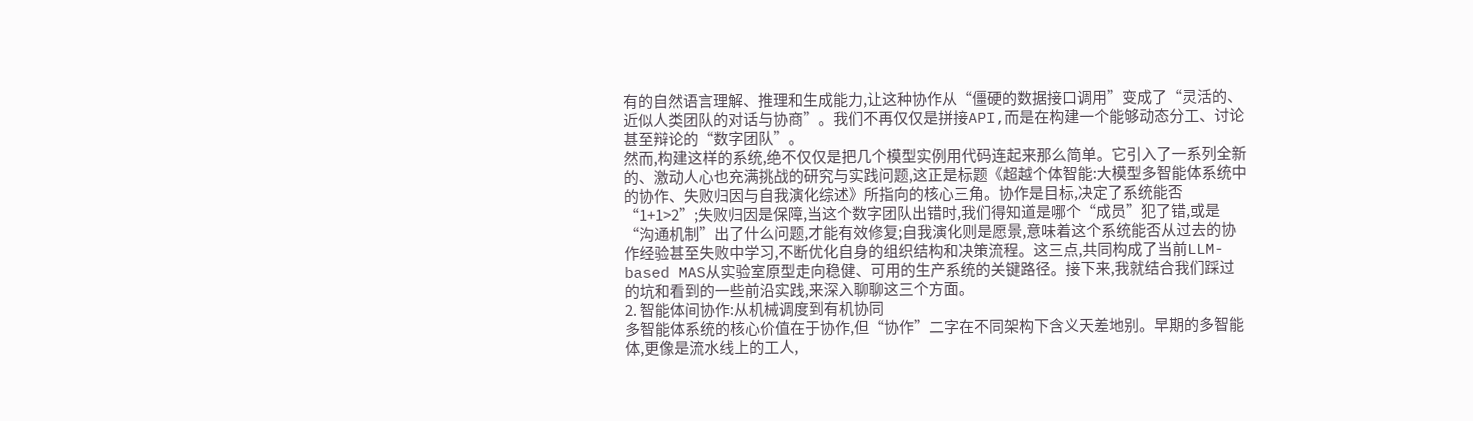有的自然语言理解、推理和生成能力,让这种协作从“僵硬的数据接口调用”变成了“灵活的、近似人类团队的对话与协商”。我们不再仅仅是拼接API,而是在构建一个能够动态分工、讨论甚至辩论的“数字团队”。
然而,构建这样的系统,绝不仅仅是把几个模型实例用代码连起来那么简单。它引入了一系列全新的、激动人心也充满挑战的研究与实践问题,这正是标题《超越个体智能:大模型多智能体系统中的协作、失败归因与自我演化综述》所指向的核心三角。协作是目标,决定了系统能否“1+1>2”;失败归因是保障,当这个数字团队出错时,我们得知道是哪个“成员”犯了错,或是“沟通机制”出了什么问题,才能有效修复;自我演化则是愿景,意味着这个系统能否从过去的协作经验甚至失败中学习,不断优化自身的组织结构和决策流程。这三点,共同构成了当前LLM-based MAS从实验室原型走向稳健、可用的生产系统的关键路径。接下来,我就结合我们踩过的坑和看到的一些前沿实践,来深入聊聊这三个方面。
2. 智能体间协作:从机械调度到有机协同
多智能体系统的核心价值在于协作,但“协作”二字在不同架构下含义天差地别。早期的多智能体,更像是流水线上的工人,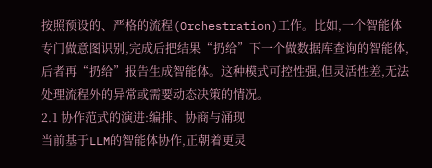按照预设的、严格的流程(Orchestration)工作。比如,一个智能体专门做意图识别,完成后把结果“扔给”下一个做数据库查询的智能体,后者再“扔给”报告生成智能体。这种模式可控性强,但灵活性差,无法处理流程外的异常或需要动态决策的情况。
2.1 协作范式的演进:编排、协商与涌现
当前基于LLM的智能体协作,正朝着更灵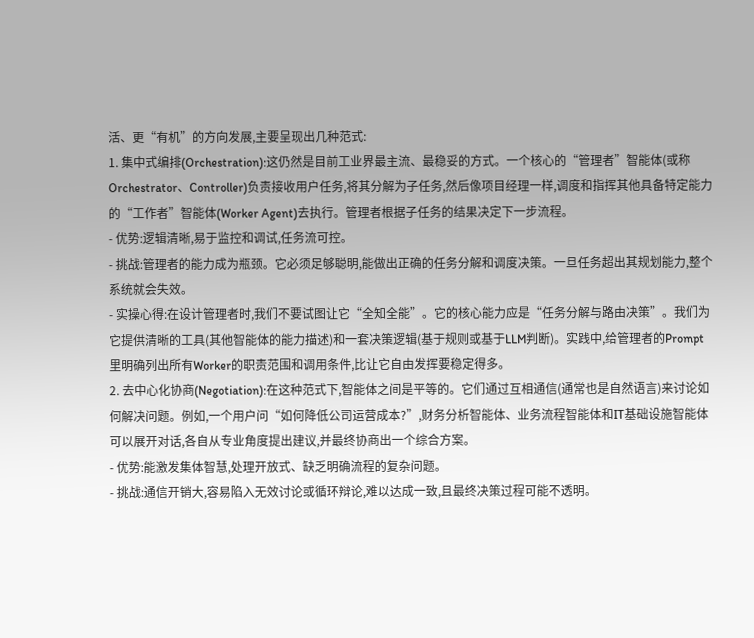活、更“有机”的方向发展,主要呈现出几种范式:
1. 集中式编排(Orchestration):这仍然是目前工业界最主流、最稳妥的方式。一个核心的“管理者”智能体(或称 Orchestrator、Controller)负责接收用户任务,将其分解为子任务,然后像项目经理一样,调度和指挥其他具备特定能力的“工作者”智能体(Worker Agent)去执行。管理者根据子任务的结果决定下一步流程。
- 优势:逻辑清晰,易于监控和调试,任务流可控。
- 挑战:管理者的能力成为瓶颈。它必须足够聪明,能做出正确的任务分解和调度决策。一旦任务超出其规划能力,整个系统就会失效。
- 实操心得:在设计管理者时,我们不要试图让它“全知全能”。它的核心能力应是“任务分解与路由决策”。我们为它提供清晰的工具(其他智能体的能力描述)和一套决策逻辑(基于规则或基于LLM判断)。实践中,给管理者的Prompt里明确列出所有Worker的职责范围和调用条件,比让它自由发挥要稳定得多。
2. 去中心化协商(Negotiation):在这种范式下,智能体之间是平等的。它们通过互相通信(通常也是自然语言)来讨论如何解决问题。例如,一个用户问“如何降低公司运营成本?”,财务分析智能体、业务流程智能体和IT基础设施智能体可以展开对话,各自从专业角度提出建议,并最终协商出一个综合方案。
- 优势:能激发集体智慧,处理开放式、缺乏明确流程的复杂问题。
- 挑战:通信开销大,容易陷入无效讨论或循环辩论,难以达成一致,且最终决策过程可能不透明。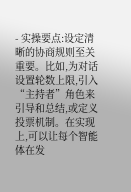- 实操要点:设定清晰的协商规则至关重要。比如,为对话设置轮数上限,引入“主持者”角色来引导和总结,或定义投票机制。在实现上,可以让每个智能体在发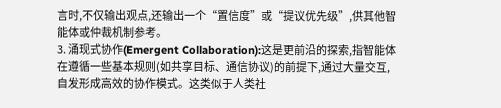言时,不仅输出观点,还输出一个“置信度”或“提议优先级”,供其他智能体或仲裁机制参考。
3. 涌现式协作(Emergent Collaboration):这是更前沿的探索,指智能体在遵循一些基本规则(如共享目标、通信协议)的前提下,通过大量交互,自发形成高效的协作模式。这类似于人类社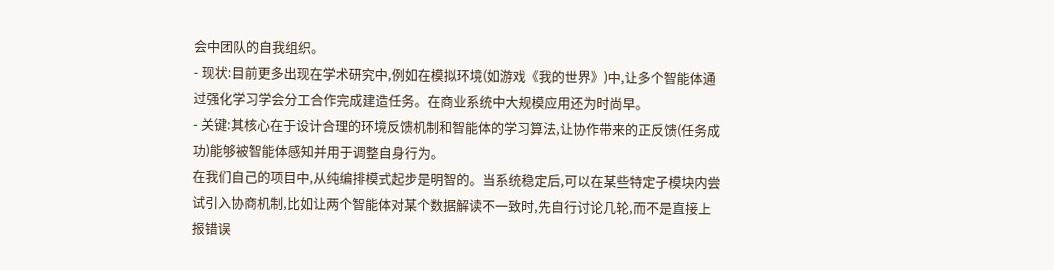会中团队的自我组织。
- 现状:目前更多出现在学术研究中,例如在模拟环境(如游戏《我的世界》)中,让多个智能体通过强化学习学会分工合作完成建造任务。在商业系统中大规模应用还为时尚早。
- 关键:其核心在于设计合理的环境反馈机制和智能体的学习算法,让协作带来的正反馈(任务成功)能够被智能体感知并用于调整自身行为。
在我们自己的项目中,从纯编排模式起步是明智的。当系统稳定后,可以在某些特定子模块内尝试引入协商机制,比如让两个智能体对某个数据解读不一致时,先自行讨论几轮,而不是直接上报错误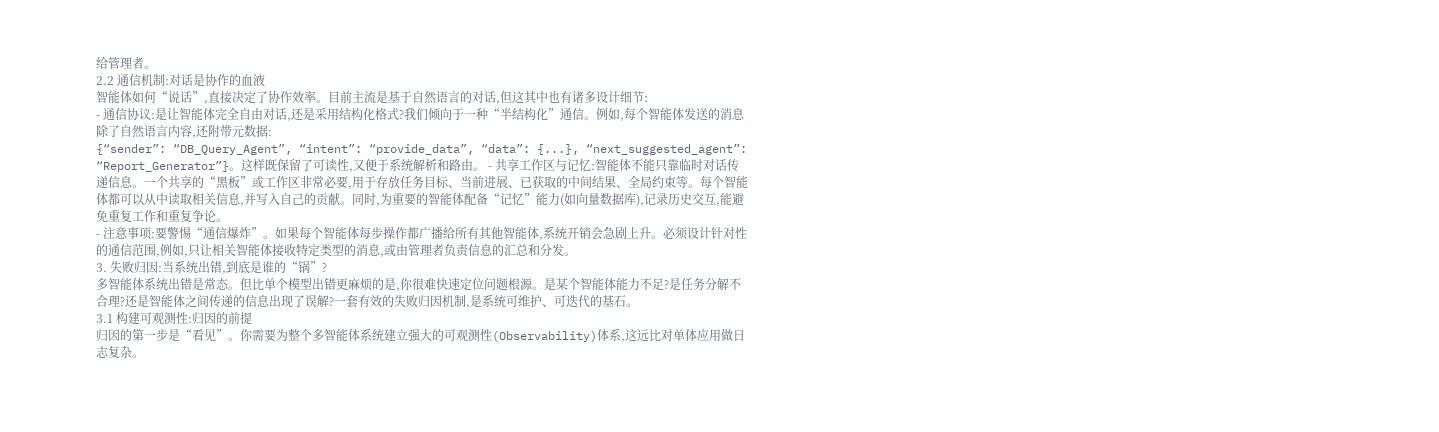给管理者。
2.2 通信机制:对话是协作的血液
智能体如何“说话”,直接决定了协作效率。目前主流是基于自然语言的对话,但这其中也有诸多设计细节:
- 通信协议:是让智能体完全自由对话,还是采用结构化格式?我们倾向于一种“半结构化”通信。例如,每个智能体发送的消息除了自然语言内容,还附带元数据:
{“sender”: “DB_Query_Agent”, “intent”: “provide_data”, “data”: {...}, “next_suggested_agent”: “Report_Generator”}。这样既保留了可读性,又便于系统解析和路由。 - 共享工作区与记忆:智能体不能只靠临时对话传递信息。一个共享的“黑板”或工作区非常必要,用于存放任务目标、当前进展、已获取的中间结果、全局约束等。每个智能体都可以从中读取相关信息,并写入自己的贡献。同时,为重要的智能体配备“记忆”能力(如向量数据库),记录历史交互,能避免重复工作和重复争论。
- 注意事项:要警惕“通信爆炸”。如果每个智能体每步操作都广播给所有其他智能体,系统开销会急剧上升。必须设计针对性的通信范围,例如,只让相关智能体接收特定类型的消息,或由管理者负责信息的汇总和分发。
3. 失败归因:当系统出错,到底是谁的“锅”?
多智能体系统出错是常态。但比单个模型出错更麻烦的是,你很难快速定位问题根源。是某个智能体能力不足?是任务分解不合理?还是智能体之间传递的信息出现了误解?一套有效的失败归因机制,是系统可维护、可迭代的基石。
3.1 构建可观测性:归因的前提
归因的第一步是“看见”。你需要为整个多智能体系统建立强大的可观测性(Observability)体系,这远比对单体应用做日志复杂。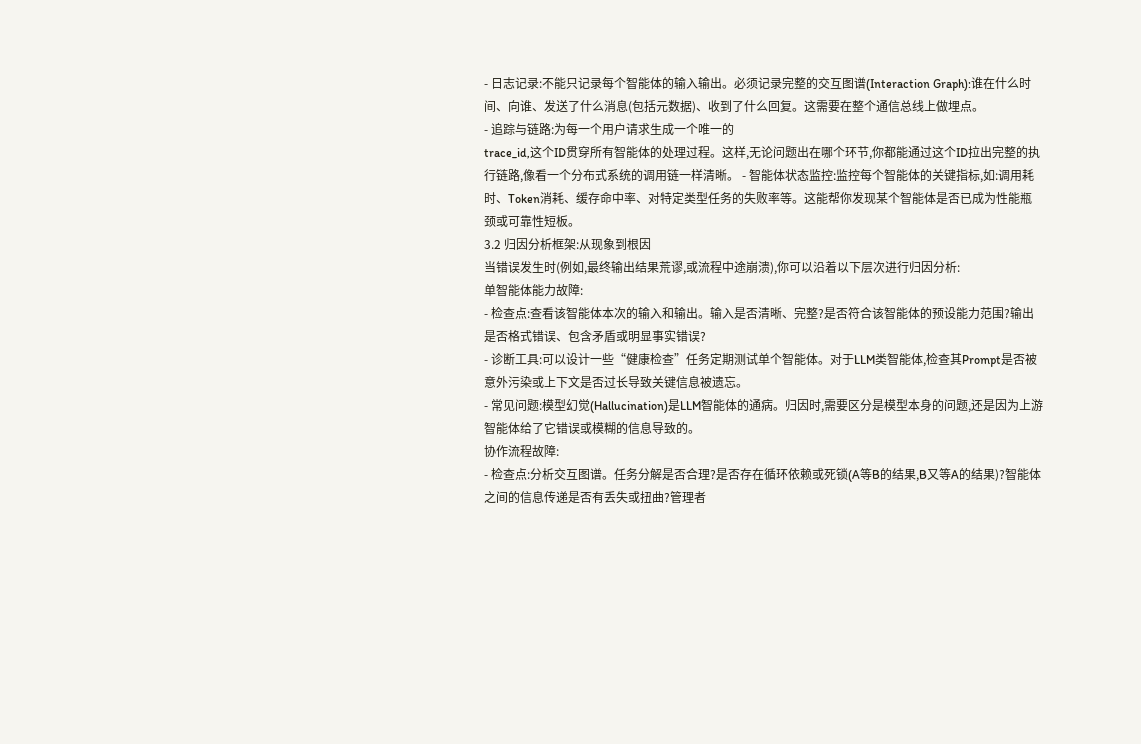- 日志记录:不能只记录每个智能体的输入输出。必须记录完整的交互图谱(Interaction Graph):谁在什么时间、向谁、发送了什么消息(包括元数据)、收到了什么回复。这需要在整个通信总线上做埋点。
- 追踪与链路:为每一个用户请求生成一个唯一的
trace_id,这个ID贯穿所有智能体的处理过程。这样,无论问题出在哪个环节,你都能通过这个ID拉出完整的执行链路,像看一个分布式系统的调用链一样清晰。 - 智能体状态监控:监控每个智能体的关键指标,如:调用耗时、Token消耗、缓存命中率、对特定类型任务的失败率等。这能帮你发现某个智能体是否已成为性能瓶颈或可靠性短板。
3.2 归因分析框架:从现象到根因
当错误发生时(例如,最终输出结果荒谬,或流程中途崩溃),你可以沿着以下层次进行归因分析:
单智能体能力故障:
- 检查点:查看该智能体本次的输入和输出。输入是否清晰、完整?是否符合该智能体的预设能力范围?输出是否格式错误、包含矛盾或明显事实错误?
- 诊断工具:可以设计一些“健康检查”任务定期测试单个智能体。对于LLM类智能体,检查其Prompt是否被意外污染或上下文是否过长导致关键信息被遗忘。
- 常见问题:模型幻觉(Hallucination)是LLM智能体的通病。归因时,需要区分是模型本身的问题,还是因为上游智能体给了它错误或模糊的信息导致的。
协作流程故障:
- 检查点:分析交互图谱。任务分解是否合理?是否存在循环依赖或死锁(A等B的结果,B又等A的结果)?智能体之间的信息传递是否有丢失或扭曲?管理者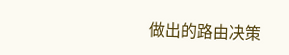做出的路由决策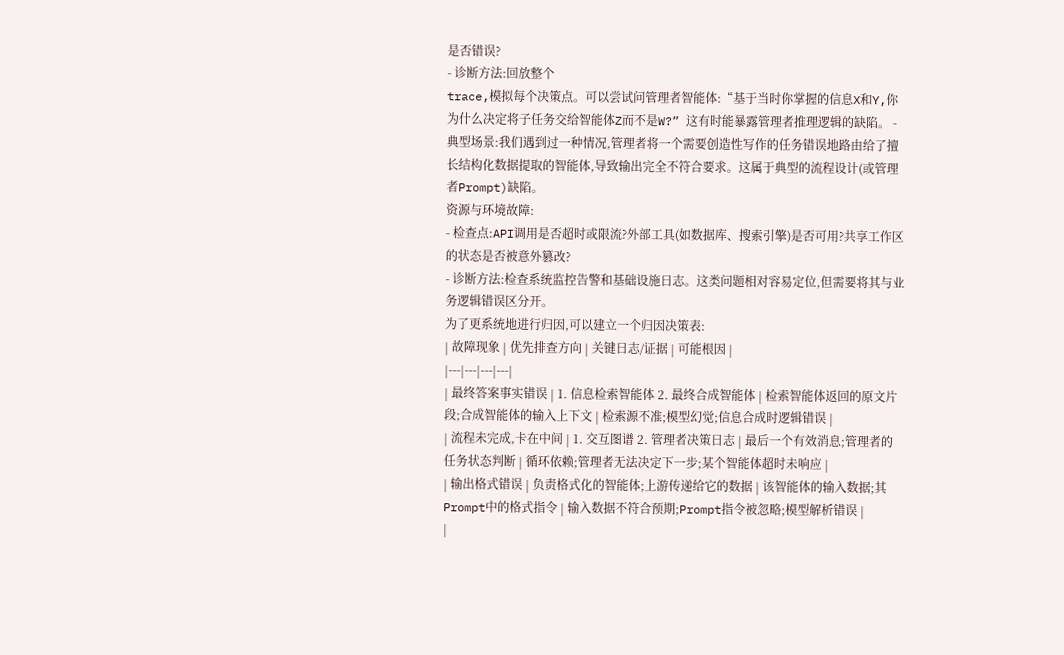是否错误?
- 诊断方法:回放整个
trace,模拟每个决策点。可以尝试问管理者智能体:“基于当时你掌握的信息X和Y,你为什么决定将子任务交给智能体Z而不是W?” 这有时能暴露管理者推理逻辑的缺陷。 - 典型场景:我们遇到过一种情况,管理者将一个需要创造性写作的任务错误地路由给了擅长结构化数据提取的智能体,导致输出完全不符合要求。这属于典型的流程设计(或管理者Prompt)缺陷。
资源与环境故障:
- 检查点:API调用是否超时或限流?外部工具(如数据库、搜索引擎)是否可用?共享工作区的状态是否被意外篡改?
- 诊断方法:检查系统监控告警和基础设施日志。这类问题相对容易定位,但需要将其与业务逻辑错误区分开。
为了更系统地进行归因,可以建立一个归因决策表:
| 故障现象 | 优先排查方向 | 关键日志/证据 | 可能根因 |
|---|---|---|---|
| 最终答案事实错误 | 1. 信息检索智能体 2. 最终合成智能体 | 检索智能体返回的原文片段;合成智能体的输入上下文 | 检索源不准;模型幻觉;信息合成时逻辑错误 |
| 流程未完成,卡在中间 | 1. 交互图谱 2. 管理者决策日志 | 最后一个有效消息;管理者的任务状态判断 | 循环依赖;管理者无法决定下一步;某个智能体超时未响应 |
| 输出格式错误 | 负责格式化的智能体;上游传递给它的数据 | 该智能体的输入数据;其Prompt中的格式指令 | 输入数据不符合预期;Prompt指令被忽略;模型解析错误 |
|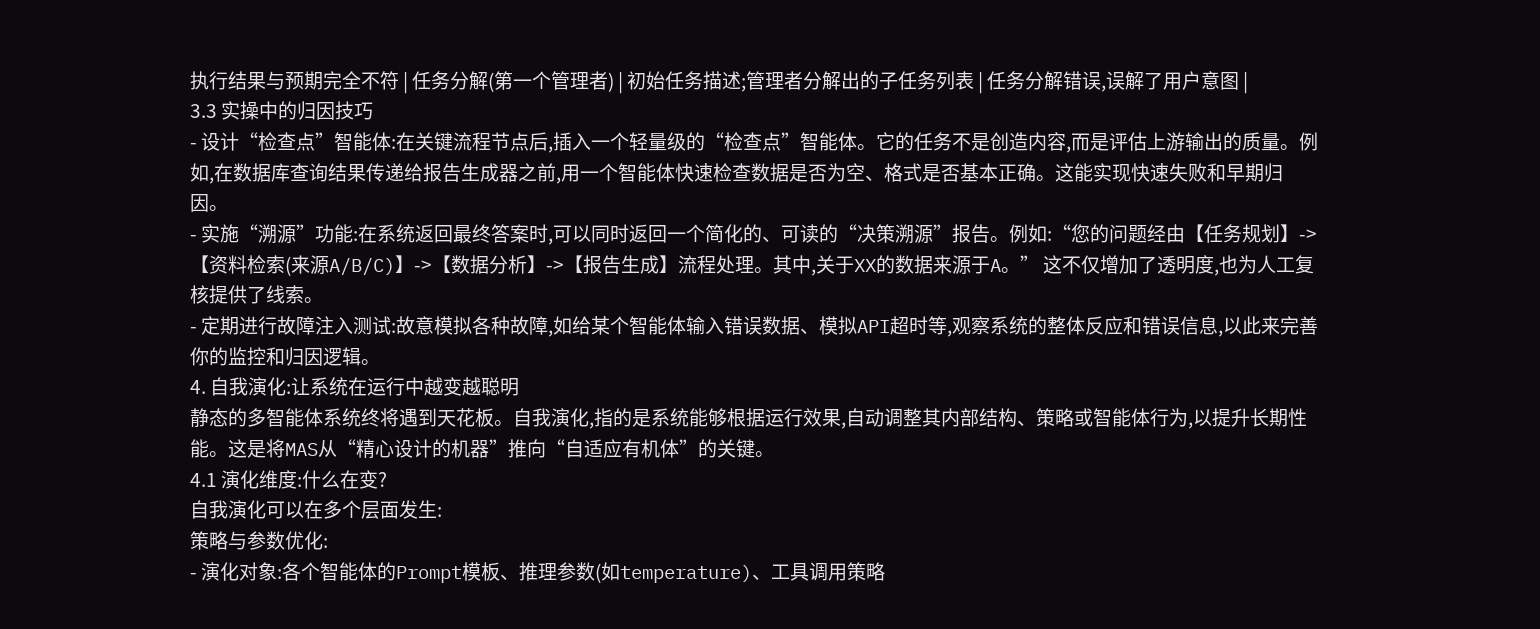执行结果与预期完全不符 | 任务分解(第一个管理者) | 初始任务描述;管理者分解出的子任务列表 | 任务分解错误,误解了用户意图 |
3.3 实操中的归因技巧
- 设计“检查点”智能体:在关键流程节点后,插入一个轻量级的“检查点”智能体。它的任务不是创造内容,而是评估上游输出的质量。例如,在数据库查询结果传递给报告生成器之前,用一个智能体快速检查数据是否为空、格式是否基本正确。这能实现快速失败和早期归因。
- 实施“溯源”功能:在系统返回最终答案时,可以同时返回一个简化的、可读的“决策溯源”报告。例如:“您的问题经由【任务规划】->【资料检索(来源A/B/C)】->【数据分析】->【报告生成】流程处理。其中,关于XX的数据来源于A。” 这不仅增加了透明度,也为人工复核提供了线索。
- 定期进行故障注入测试:故意模拟各种故障,如给某个智能体输入错误数据、模拟API超时等,观察系统的整体反应和错误信息,以此来完善你的监控和归因逻辑。
4. 自我演化:让系统在运行中越变越聪明
静态的多智能体系统终将遇到天花板。自我演化,指的是系统能够根据运行效果,自动调整其内部结构、策略或智能体行为,以提升长期性能。这是将MAS从“精心设计的机器”推向“自适应有机体”的关键。
4.1 演化维度:什么在变?
自我演化可以在多个层面发生:
策略与参数优化:
- 演化对象:各个智能体的Prompt模板、推理参数(如temperature)、工具调用策略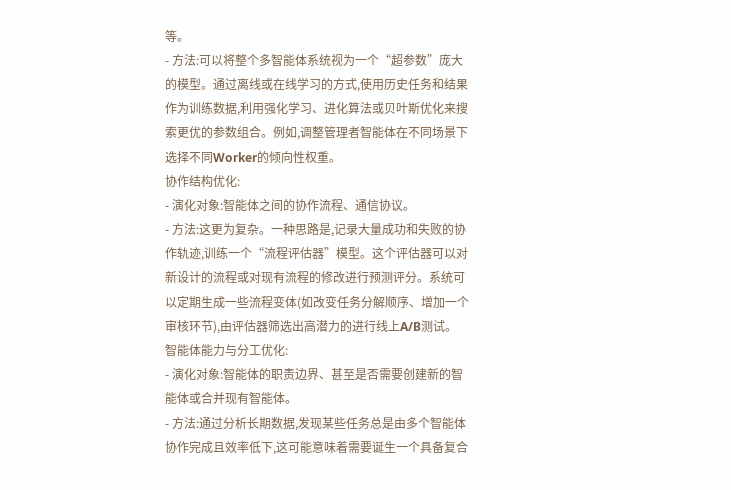等。
- 方法:可以将整个多智能体系统视为一个“超参数”庞大的模型。通过离线或在线学习的方式,使用历史任务和结果作为训练数据,利用强化学习、进化算法或贝叶斯优化来搜索更优的参数组合。例如,调整管理者智能体在不同场景下选择不同Worker的倾向性权重。
协作结构优化:
- 演化对象:智能体之间的协作流程、通信协议。
- 方法:这更为复杂。一种思路是,记录大量成功和失败的协作轨迹,训练一个“流程评估器”模型。这个评估器可以对新设计的流程或对现有流程的修改进行预测评分。系统可以定期生成一些流程变体(如改变任务分解顺序、增加一个审核环节),由评估器筛选出高潜力的进行线上A/B测试。
智能体能力与分工优化:
- 演化对象:智能体的职责边界、甚至是否需要创建新的智能体或合并现有智能体。
- 方法:通过分析长期数据,发现某些任务总是由多个智能体协作完成且效率低下,这可能意味着需要诞生一个具备复合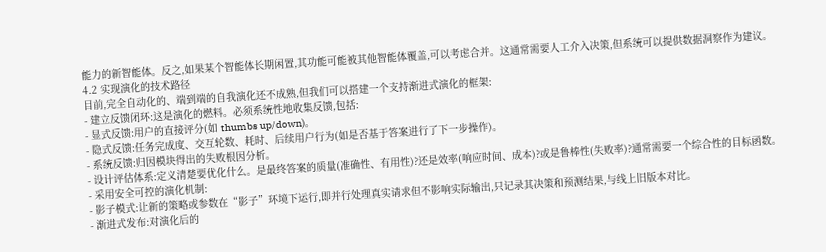能力的新智能体。反之,如果某个智能体长期闲置,其功能可能被其他智能体覆盖,可以考虑合并。这通常需要人工介入决策,但系统可以提供数据洞察作为建议。
4.2 实现演化的技术路径
目前,完全自动化的、端到端的自我演化还不成熟,但我们可以搭建一个支持渐进式演化的框架:
- 建立反馈闭环:这是演化的燃料。必须系统性地收集反馈,包括:
- 显式反馈:用户的直接评分(如 thumbs up/down)。
- 隐式反馈:任务完成度、交互轮数、耗时、后续用户行为(如是否基于答案进行了下一步操作)。
- 系统反馈:归因模块得出的失败根因分析。
- 设计评估体系:定义清楚要优化什么。是最终答案的质量(准确性、有用性)?还是效率(响应时间、成本)?或是鲁棒性(失败率)?通常需要一个综合性的目标函数。
- 采用安全可控的演化机制:
- 影子模式:让新的策略或参数在“影子”环境下运行,即并行处理真实请求但不影响实际输出,只记录其决策和预测结果,与线上旧版本对比。
- 渐进式发布:对演化后的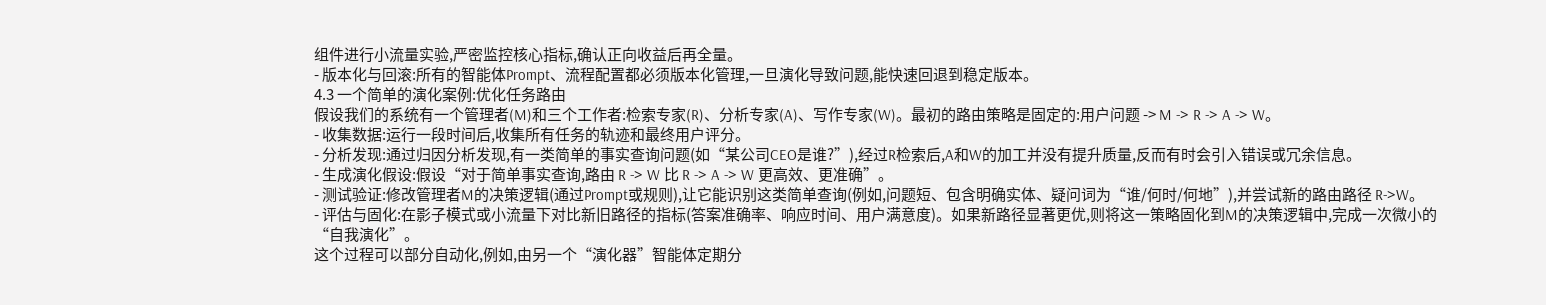组件进行小流量实验,严密监控核心指标,确认正向收益后再全量。
- 版本化与回滚:所有的智能体Prompt、流程配置都必须版本化管理,一旦演化导致问题,能快速回退到稳定版本。
4.3 一个简单的演化案例:优化任务路由
假设我们的系统有一个管理者(M)和三个工作者:检索专家(R)、分析专家(A)、写作专家(W)。最初的路由策略是固定的:用户问题 -> M -> R -> A -> W。
- 收集数据:运行一段时间后,收集所有任务的轨迹和最终用户评分。
- 分析发现:通过归因分析发现,有一类简单的事实查询问题(如“某公司CEO是谁?”),经过R检索后,A和W的加工并没有提升质量,反而有时会引入错误或冗余信息。
- 生成演化假设:假设“对于简单事实查询,路由 R -> W 比 R -> A -> W 更高效、更准确”。
- 测试验证:修改管理者M的决策逻辑(通过Prompt或规则),让它能识别这类简单查询(例如,问题短、包含明确实体、疑问词为“谁/何时/何地”),并尝试新的路由路径 R->W。
- 评估与固化:在影子模式或小流量下对比新旧路径的指标(答案准确率、响应时间、用户满意度)。如果新路径显著更优,则将这一策略固化到M的决策逻辑中,完成一次微小的“自我演化”。
这个过程可以部分自动化,例如,由另一个“演化器”智能体定期分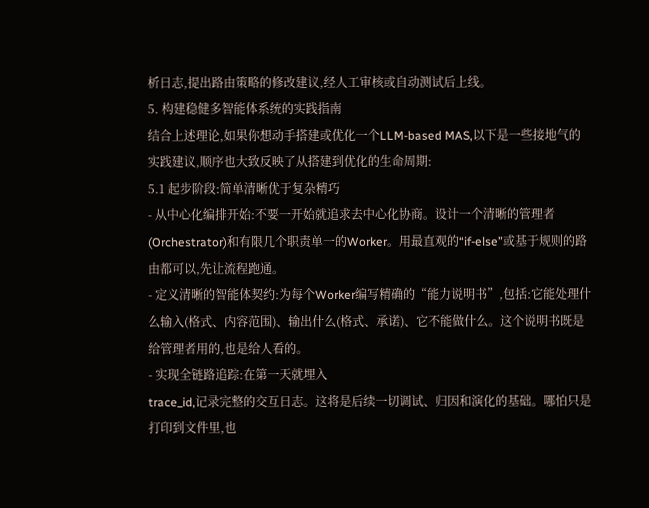析日志,提出路由策略的修改建议,经人工审核或自动测试后上线。
5. 构建稳健多智能体系统的实践指南
结合上述理论,如果你想动手搭建或优化一个LLM-based MAS,以下是一些接地气的实践建议,顺序也大致反映了从搭建到优化的生命周期:
5.1 起步阶段:简单清晰优于复杂精巧
- 从中心化编排开始:不要一开始就追求去中心化协商。设计一个清晰的管理者(Orchestrator)和有限几个职责单一的Worker。用最直观的“if-else”或基于规则的路由都可以,先让流程跑通。
- 定义清晰的智能体契约:为每个Worker编写精确的“能力说明书”,包括:它能处理什么输入(格式、内容范围)、输出什么(格式、承诺)、它不能做什么。这个说明书既是给管理者用的,也是给人看的。
- 实现全链路追踪:在第一天就埋入
trace_id,记录完整的交互日志。这将是后续一切调试、归因和演化的基础。哪怕只是打印到文件里,也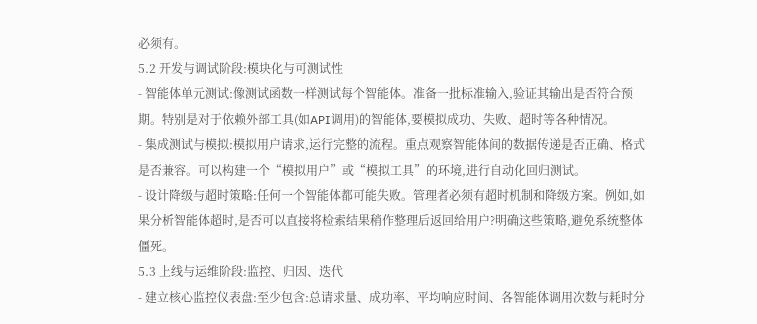必须有。
5.2 开发与调试阶段:模块化与可测试性
- 智能体单元测试:像测试函数一样测试每个智能体。准备一批标准输入,验证其输出是否符合预期。特别是对于依赖外部工具(如API调用)的智能体,要模拟成功、失败、超时等各种情况。
- 集成测试与模拟:模拟用户请求,运行完整的流程。重点观察智能体间的数据传递是否正确、格式是否兼容。可以构建一个“模拟用户”或“模拟工具”的环境,进行自动化回归测试。
- 设计降级与超时策略:任何一个智能体都可能失败。管理者必须有超时机制和降级方案。例如,如果分析智能体超时,是否可以直接将检索结果稍作整理后返回给用户?明确这些策略,避免系统整体僵死。
5.3 上线与运维阶段:监控、归因、迭代
- 建立核心监控仪表盘:至少包含:总请求量、成功率、平均响应时间、各智能体调用次数与耗时分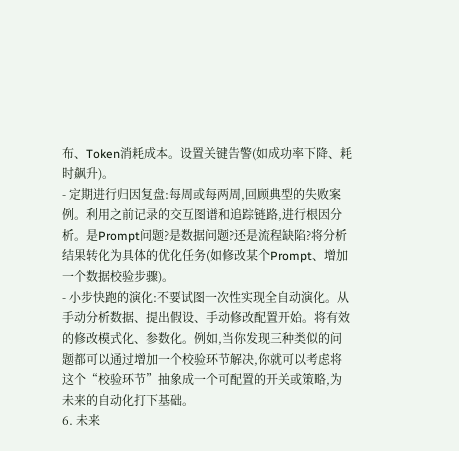布、Token消耗成本。设置关键告警(如成功率下降、耗时飙升)。
- 定期进行归因复盘:每周或每两周,回顾典型的失败案例。利用之前记录的交互图谱和追踪链路,进行根因分析。是Prompt问题?是数据问题?还是流程缺陷?将分析结果转化为具体的优化任务(如修改某个Prompt、增加一个数据校验步骤)。
- 小步快跑的演化:不要试图一次性实现全自动演化。从手动分析数据、提出假设、手动修改配置开始。将有效的修改模式化、参数化。例如,当你发现三种类似的问题都可以通过增加一个校验环节解决,你就可以考虑将这个“校验环节”抽象成一个可配置的开关或策略,为未来的自动化打下基础。
6. 未来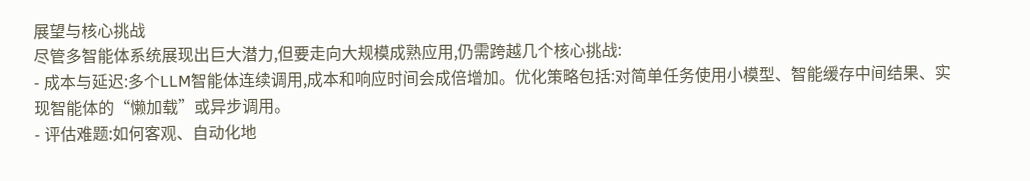展望与核心挑战
尽管多智能体系统展现出巨大潜力,但要走向大规模成熟应用,仍需跨越几个核心挑战:
- 成本与延迟:多个LLM智能体连续调用,成本和响应时间会成倍增加。优化策略包括:对简单任务使用小模型、智能缓存中间结果、实现智能体的“懒加载”或异步调用。
- 评估难题:如何客观、自动化地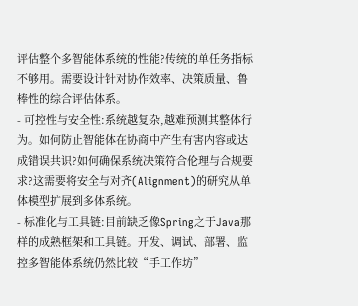评估整个多智能体系统的性能?传统的单任务指标不够用。需要设计针对协作效率、决策质量、鲁棒性的综合评估体系。
- 可控性与安全性:系统越复杂,越难预测其整体行为。如何防止智能体在协商中产生有害内容或达成错误共识?如何确保系统决策符合伦理与合规要求?这需要将安全与对齐(Alignment)的研究从单体模型扩展到多体系统。
- 标准化与工具链:目前缺乏像Spring之于Java那样的成熟框架和工具链。开发、调试、部署、监控多智能体系统仍然比较“手工作坊”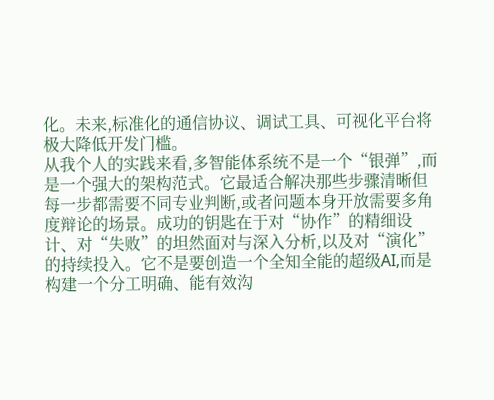化。未来,标准化的通信协议、调试工具、可视化平台将极大降低开发门槛。
从我个人的实践来看,多智能体系统不是一个“银弹”,而是一个强大的架构范式。它最适合解决那些步骤清晰但每一步都需要不同专业判断,或者问题本身开放需要多角度辩论的场景。成功的钥匙在于对“协作”的精细设计、对“失败”的坦然面对与深入分析,以及对“演化”的持续投入。它不是要创造一个全知全能的超级AI,而是构建一个分工明确、能有效沟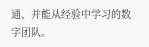通、并能从经验中学习的数字团队。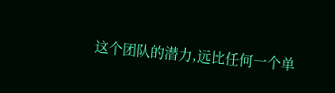这个团队的潜力,远比任何一个单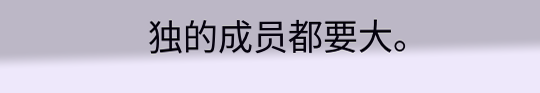独的成员都要大。